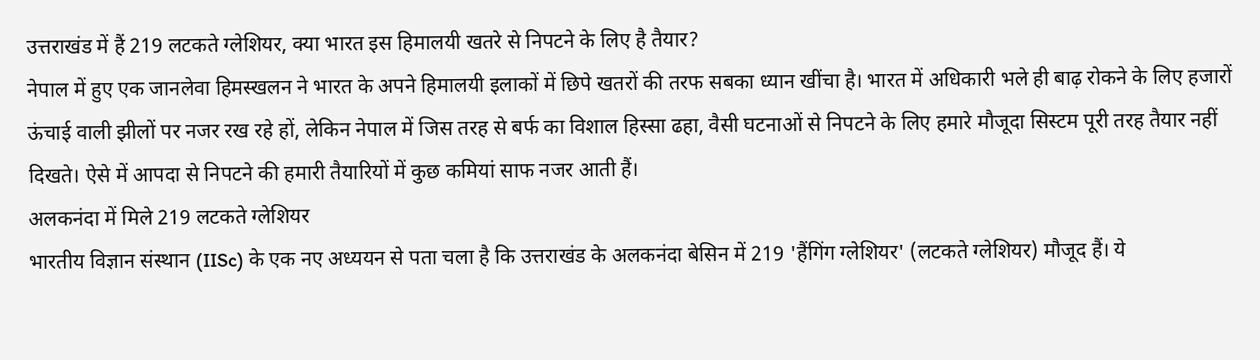उत्तराखंड में हैं 219 लटकते ग्लेशियर, क्या भारत इस हिमालयी खतरे से निपटने के लिए है तैयार?
नेपाल में हुए एक जानलेवा हिमस्खलन ने भारत के अपने हिमालयी इलाकों में छिपे खतरों की तरफ सबका ध्यान खींचा है। भारत में अधिकारी भले ही बाढ़ रोकने के लिए हजारों ऊंचाई वाली झीलों पर नजर रख रहे हों, लेकिन नेपाल में जिस तरह से बर्फ का विशाल हिस्सा ढहा, वैसी घटनाओं से निपटने के लिए हमारे मौजूदा सिस्टम पूरी तरह तैयार नहीं दिखते। ऐसे में आपदा से निपटने की हमारी तैयारियों में कुछ कमियां साफ नजर आती हैं।
अलकनंदा में मिले 219 लटकते ग्लेशियर
भारतीय विज्ञान संस्थान (IISc) के एक नए अध्ययन से पता चला है कि उत्तराखंड के अलकनंदा बेसिन में 219 'हैंगिंग ग्लेशियर' (लटकते ग्लेशियर) मौजूद हैं। ये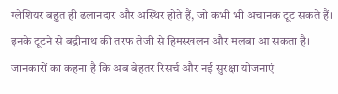ग्लेशियर बहुत ही ढलानदार और अस्थिर होते हैं, जो कभी भी अचानक टूट सकते हैं। इनके टूटने से बद्रीनाथ की तरफ तेजी से हिमस्खलन और मलबा आ सकता है। जानकारों का कहना है कि अब बेहतर रिसर्च और नई सुरक्षा योजनाएं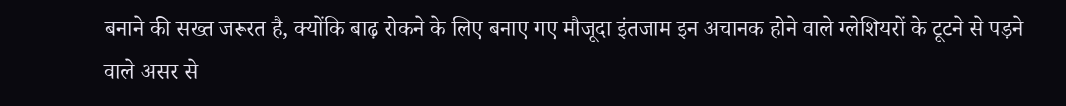बनाने की सख्त जरूरत है, क्योंकि बाढ़ रोकने के लिए बनाए गए मौजूदा इंतजाम इन अचानक होने वाले ग्लेशियरों के टूटने से पड़ने वाले असर से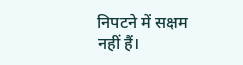निपटने में सक्षम नहीं हैं।